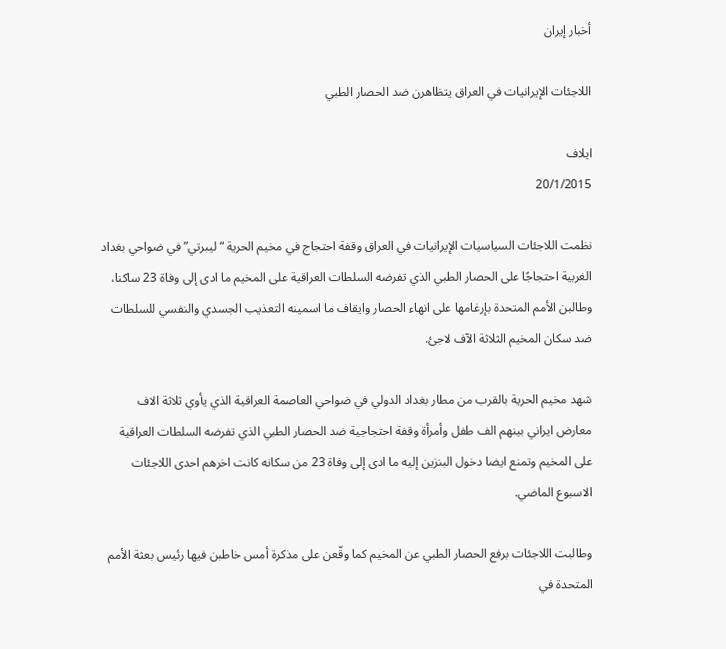أخبار إيران

اللاجئات الإيرانيات في العراق يتظاهرن ضد الحصار الطبي

ايلاف
20/1/2015

نظمت اللاجئات السياسيات الإيرانيات في العراق وقفة احتجاج في مخيم الحرية “ليبرتي” في ضواحي بغداد الغربية احتجاجًا علی الحصار الطبي الذي تفرضه السلطات العراقية علی المخيم ما ادی إلی وفاة 23 ساکنا، وطالبن الأمم المتحدة بإرغامها علی انهاء الحصار وايقاف ما اسمينه التعذيب الجسدي والنفسي للسلطات ضد سکان المخيم الثلاثة الآف لاجئ.

شهد مخيم الحرية بالقرب من مطار بغداد الدولي في ضواحي العاصمة العراقية الذي يأوي ثلاثة الاف معارض ايراني بينهم الف طفل وأمرأة وقفة احتجاجية ضد الحصار الطبي الذي تفرضه السلطات العراقية علی المخيم وتمنع ايضا دخول البنزين إليه ما ادی إلی وفاة 23 من سکانه کانت اخرهم احدی اللاجئات الاسبوع الماضي.

وطالبت اللاجئات برفع الحصار الطبي عن المخيم کما وقّعن علی مذکرة أمس خاطبن فيها رئيس بعثة الأمم المتحدة في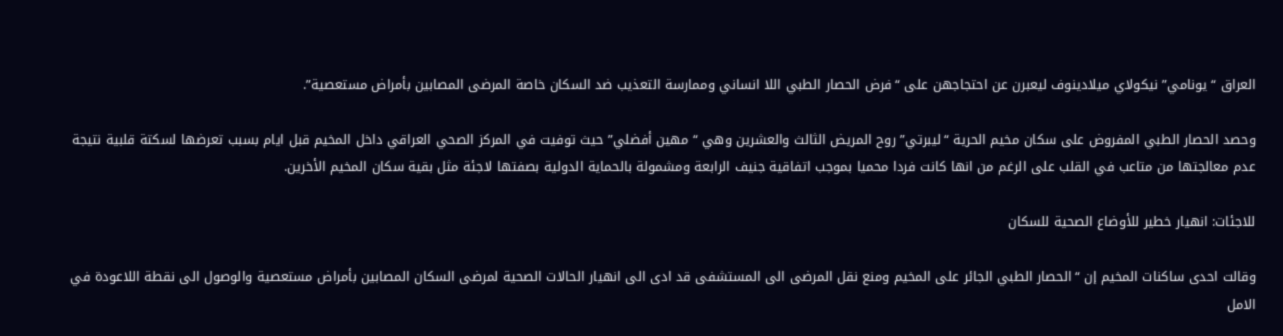العراق “يونامي” نيکولاي ميلادينوف ليعبرن عن احتجاجهن علی “فرض الحصار الطبي اللا انساني وممارسة التعذيب ضد السکان خاصة المرضی المصابين بأمراض مستعصية”.

وحصد الحصار الطبي المفروض علی سکان مخيم الحرية “ليبرتي” روح المريض الثالث والعشرين وهي “مهين أفضلي” حيث توفيت في المرکز الصحي العراقي داخل المخيم قبل ايام بسبب تعرضها لسکتة قلبية نتيجة عدم معالجتها من متاعب في القلب علی الرغم من انها کانت فردا محميا بموجب اتفاقية جنيف الرابعة ومشمولة بالحماية الدولية بصفتها لاجئة مثل بقية سکان المخيم الأخرين.

للاجئات: انهيار خطير للأوضاع الصحية للسکان

وقالت احدی ساکنات المخيم إن “الحصار الطبي الجائر علی المخيم ومنع نقل المرضی الی المستشفی قد ادی الی انهيار الحالات الصحية لمرضی السکان المصابين بأمراض مستعصية والوصول الی نقطة اللاعودة في الامل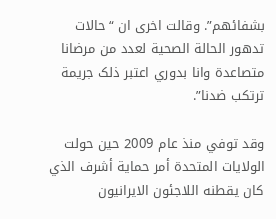بشفائهم”. وقالت اخری ان “حالات تدهور الحالة الصحية لعدد من مرضانا متصاعدة وانا بدوري اعتبر ذلک جريمة ترتکب ضدنا”.

وقد توفي منذ عام 2009 حين حولت الولايات المتحدة أمر حماية أشرف الذي کان يقطنه اللاجئون الايرانيون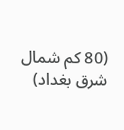(80 کم شمال شرق بغداد)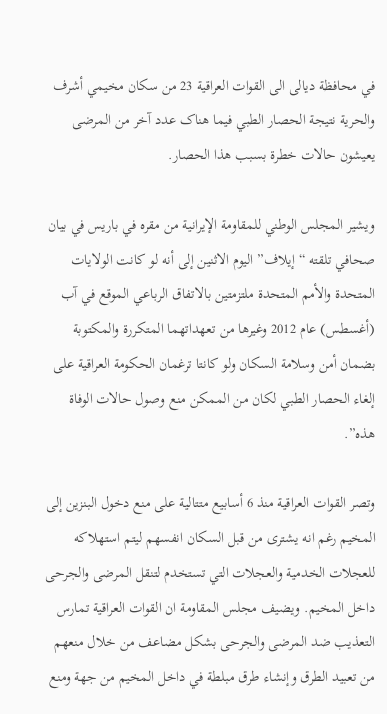في محافظة ديالی الی القوات العراقية 23 من سکان مخيمي أشرف والحرية نتيجة الحصار الطبي فيما هناک عدد آخر من المرضی يعيشون حالات خطرة بسبب هذا الحصار.

ويشير المجلس الوطني للمقاومة الإيرانية من مقره في باريس في بيان صحافي تلقته “إيلاف” اليوم الاثنين إلی أنه لو کانت الولايات المتحدة والأمم المتحدة ملتزمتين بالاتفاق الرباعي الموقع في آب (أغسطس) عام 2012 وغيرها من تعهداتهما المتکررة والمکتوبة بضمان أمن وسلامة السکان ولو کانتا ترغمان الحکومة العراقية علی إلغاء الحصار الطبي لکان من الممکن منع وصول حالات الوفاة هذه”.

وتصر القوات العراقية منذ 6 أسابيع متتالية علی منع دخول البنزين إلی المخيم رغم انه يشتری من قبل السکان انفسهم ليتم استهلاکه للعجلات الخدمية والعجلات التي تستخدم لتنقل المرضی والجرحی داخل المخيم. ويضيف مجلس المقاومة ان القوات العراقية تمارس التعذيب ضد المرضی والجرحی بشکل مضاعف من خلال منعهم من تعبيد الطرق وإنشاء طرق مبلطة في داخل المخيم من جهة ومنع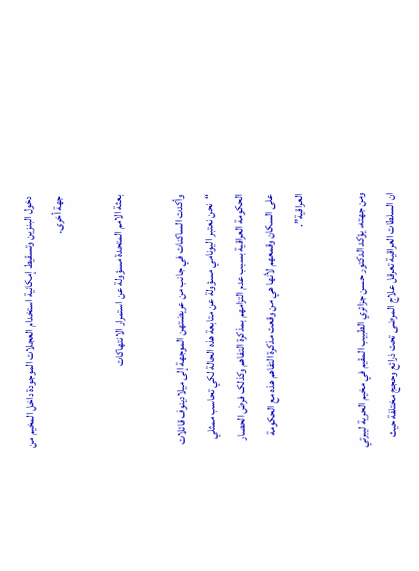دخول البنزين وتسقيط إمکانية استخدام العجلات الموجودة داخل المخيم من جهة أخری.

بعثة الامم المتحدة مسؤولة عن استمرار الانتهاکات

وأکدت الساکنات في جانب من عريضتهن الموجهة إلی ميلادينوف قائلات “نحن نعتبر اليونامي مسؤولة عن متابعة هذه الحالة لکي تحاسب ممثلي الحکومة العراقية بسبب عدم التزامهم بمذکرة التفاهم وکذلک فرض الحصار علی السکان وقمعهم لأنها هي من وقعت مذکرة التفاهم هذه مع الحکومة العراقية”.

ومن جهته، يؤکد الدکتور حسن جزائري الطبيب المقيم في مخيم الحرية ليبرتي ان السلطات العراقية تعرقل علاج المرضی تحت ذرائع وحجج مختلفة حيث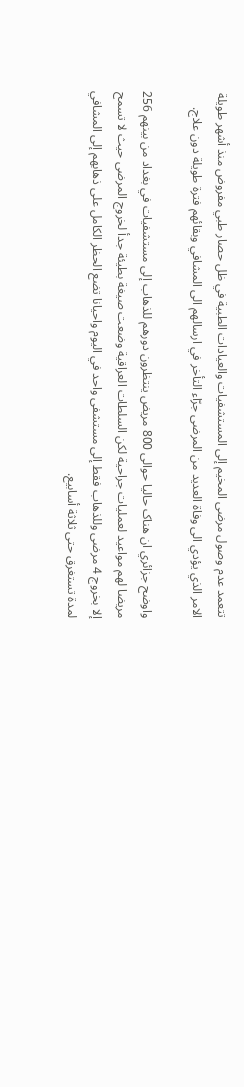تتعمد عدم وصول مرضی المخيم إلی المستشفيات والعيادات الطبية في ظل حصار طبي مفروض منذ أشهر طويلة الامر الذي يؤدي الی وفاة العديد من المرضی جرّاء التأخر في ارسالهم الی المشافي وبقائهم فترة طويلة دون علاج.

واوضح جزائري ان هناک حاليا حوالی 800 مريض ينتظرون دورهم للذهاب إلی مستشفيات في بغداد من بينهم 256 مريضا لهم مواعيد لعمليات جراحية لکن السلطات العراقية وضعت صيغة بطيئة جدأ لخروج المرضی حيث لا تسمح إلا بخروج 4 مرضی وللذهاب فقط إلی مستشفی واحد في اليوم واحيانا تضع الحظر الکامل علی ذهابهم إلی المشافي لمدة تستغرق حتی ثلاثة أسابيع.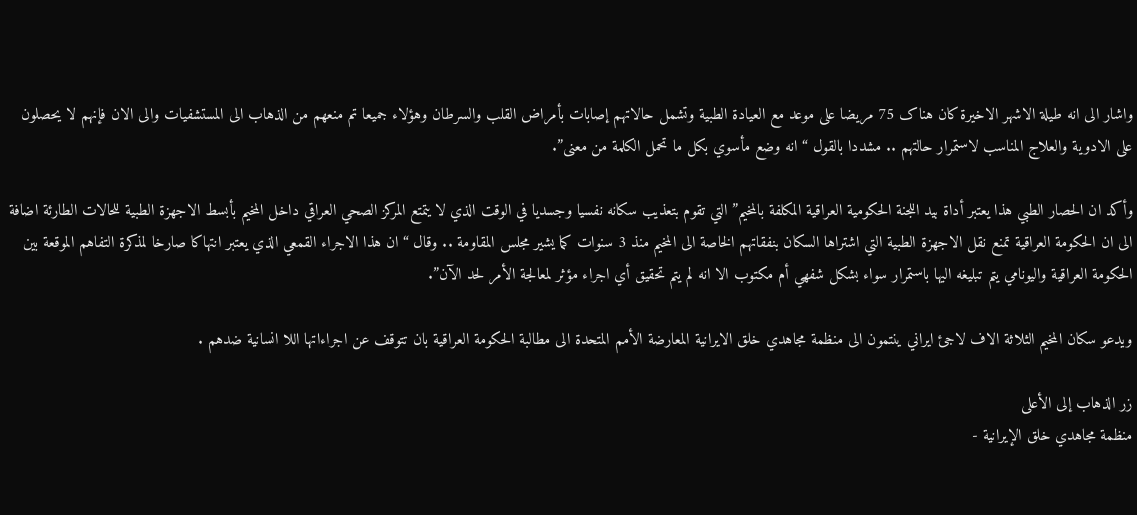واشار الی انه طيلة الاشهر الاخيرة کان هناک 75 مريضا علی موعد مع العيادة الطبية وتشمل حالاتهم إصابات بأمراض القلب والسرطان وهؤلاء جميعا تم منعهم من الذهاب الی المستشفيات والی الان فإنهم لا يحصلون علی الادوية والعلاج المناسب لاستمرار حالتهم .. مشددا بالقول “انه وضع مأسوي بکل ما تحمل الکلمة من معنی”.

وأکد ان الحصار الطبي هذا يعتبر أداة بيد اللجنة الحکومية العراقية المکلفة بالمخيم” التي تقوم بتعذيب سکانه نفسيا وجسديا في الوقت الذي لا يتمتع المرکز الصحي العراقي داخل المخيم بأبسط الاجهزة الطبية للحالات الطارئة اضافة الی ان الحکومة العراقية تمنع نقل الاجهزة الطبية التي اشتراها السکان بنفقاتهم الخاصة الی المخيم منذ 3 سنوات کما يشير مجلس المقاومة .. وقال “ان هذا الاجراء القمعي الذي يعتبر انتهاکا صارخا لمذکرة التفاهم الموقعة بين الحکومة العراقية واليونامي يتم تبليغه اليها باستمرار سواء بشکل شفهي أم مکتوب الا انه لم يتم تحقيق أي اجراء مؤثر لمعالجة الأمر لحد الآن”.

ويدعو سکان المخيم الثلاثة الاف لاجئ ايراني ينتمون الی منظمة مجاهدي خلق الايرانية المعارضة الأمم المتحدة الی مطالبة الحکومة العراقية بان تتوقف عن اجراءاتها اللا انسانية ضدهم .

زر الذهاب إلى الأعلى
منظمة مجاهدي خلق الإيرانية -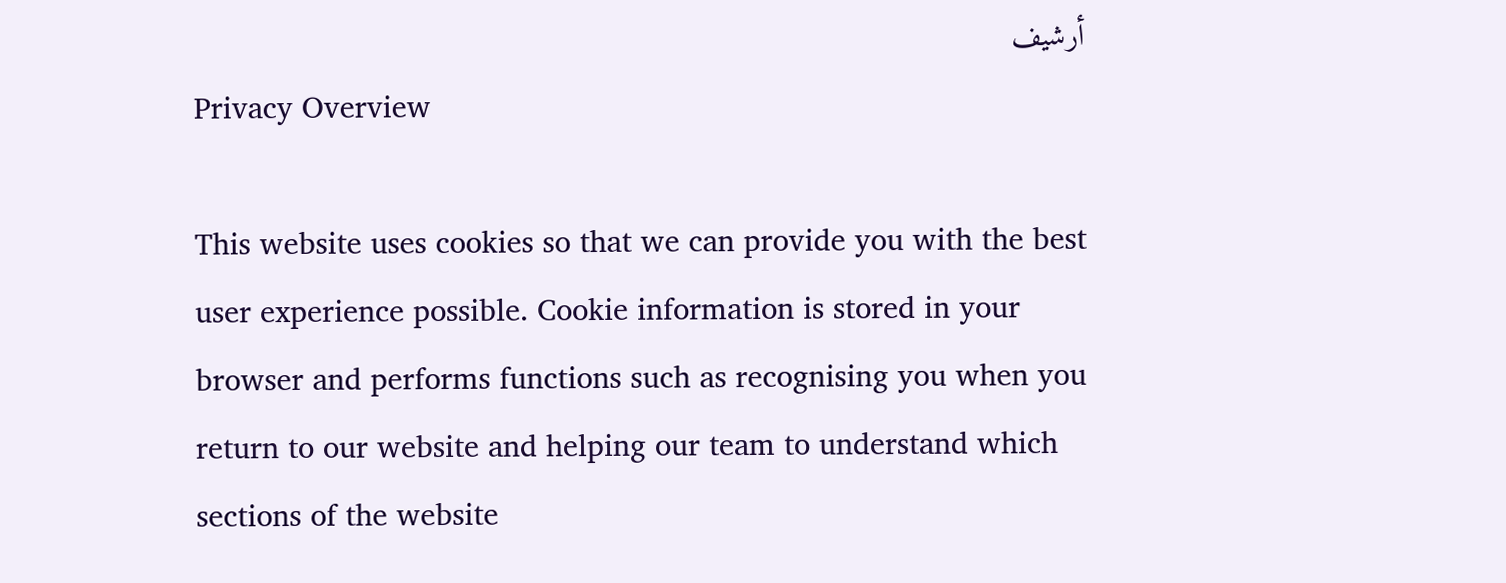أرشیف
Privacy Overview

This website uses cookies so that we can provide you with the best user experience possible. Cookie information is stored in your browser and performs functions such as recognising you when you return to our website and helping our team to understand which sections of the website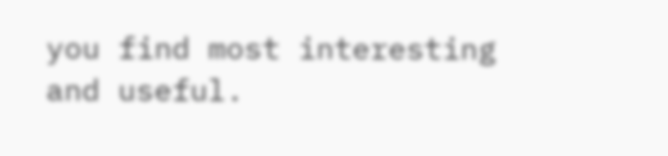you find most interesting and useful.